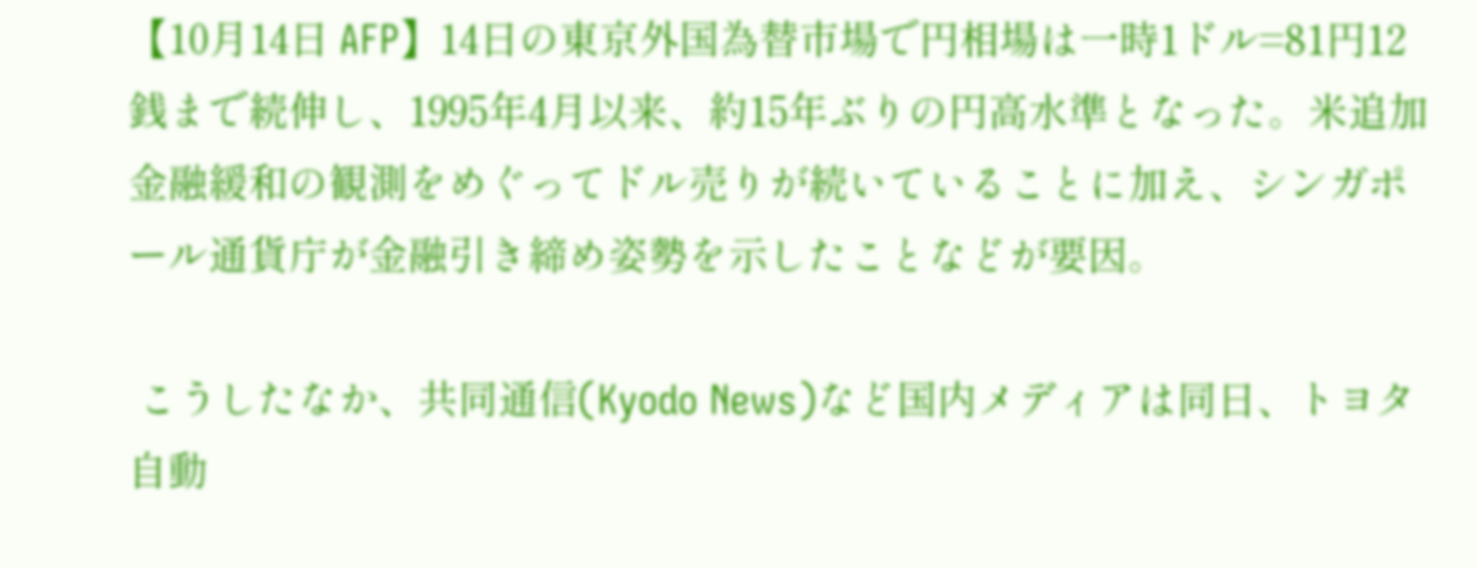【10月14日 AFP】14日の東京外国為替市場で円相場は一時1ドル=81円12銭まで続伸し、1995年4月以来、約15年ぶりの円高水準となった。米追加金融緩和の観測をめぐってドル売りが続いていることに加え、シンガポール通貨庁が金融引き締め姿勢を示したことなどが要因。

 こうしたなか、共同通信(Kyodo News)など国内メディアは同日、トヨタ自動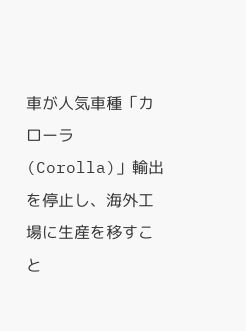車が人気車種「カローラ(Corolla)」輸出を停止し、海外工場に生産を移すこと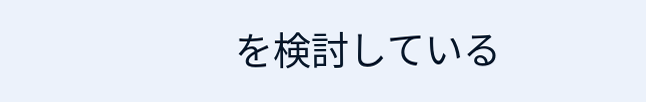を検討している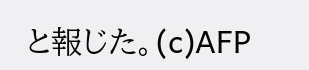と報じた。(c)AFP